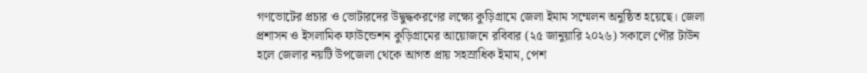গণভোটের প্রচার ও ভোটারদের উদ্বুদ্ধকরণের লক্ষ্যে কুড়িগ্রামে জেলা ইমাম সম্মেলন অনুষ্ঠিত হয়েছে। জেলা প্রশাসন ও ইসলামিক ফাউন্ডেশন কুড়িগ্রামের আয়োজনে রবিবার (২৫ জানুয়ারি ২০২৬) সকালে পৌর টাউন হলে জেলার নয়টি উপজেলা থেকে আগত প্রায় সহস্রাধিক ইমাম, পেশ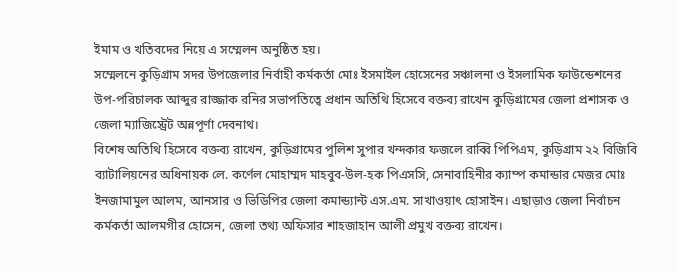ইমাম ও খতিবদের নিয়ে এ সম্মেলন অনুষ্ঠিত হয়।
সম্মেলনে কুড়িগ্রাম সদর উপজেলার নির্বাহী কর্মকর্তা মোঃ ইসমাইল হোসেনের সঞ্চালনা ও ইসলামিক ফাউন্ডেশনের উপ-পরিচালক আব্দুর রাজ্জাক রনির সভাপতিত্বে প্রধান অতিথি হিসেবে বক্তব্য রাখেন কুড়িগ্রামের জেলা প্রশাসক ও জেলা ম্যাজিস্ট্রেট অন্নপূর্ণা দেবনাথ।
বিশেষ অতিথি হিসেবে বক্তব্য রাখেন, কুড়িগ্রামের পুলিশ সুপার খন্দকার ফজলে রাব্বি পিপিএম, কুড়িগ্রাম ২২ বিজিবি ব্যাটালিয়নের অধিনায়ক লে. কর্ণেল মোহাম্মদ মাহবুব-উল-হক পিএসসি, সেনাবাহিনীর ক্যাম্প কমান্ডার মেজর মোঃ ইনজামামুল আলম, আনসার ও ভিডিপির জেলা কমান্ড্যান্ট এস.এম. সাখাওয়াৎ হোসাইন। এছাড়াও জেলা নির্বাচন কর্মকর্তা আলমগীর হোসেন, জেলা তথ্য অফিসার শাহজাহান আলী প্রমুখ বক্তব্য রাখেন।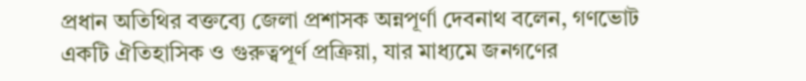প্রধান অতিথির বক্তব্যে জেলা প্রশাসক অন্নপূর্ণা দেবনাথ বলেন, গণভোট একটি ঐতিহাসিক ও গুরুত্বপূর্ণ প্রক্রিয়া, যার মাধ্যমে জনগণের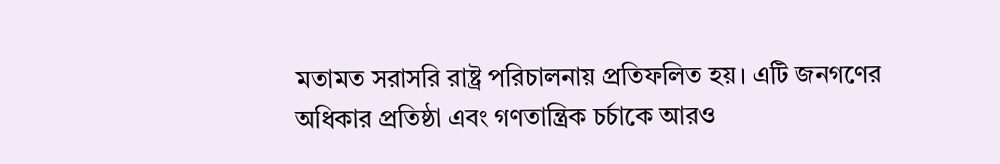মতামত সরাসরি রাষ্ট্র পরিচালনায় প্রতিফলিত হয়। এটি জনগণের অধিকার প্রতিষ্ঠা এবং গণতান্ত্রিক চর্চাকে আরও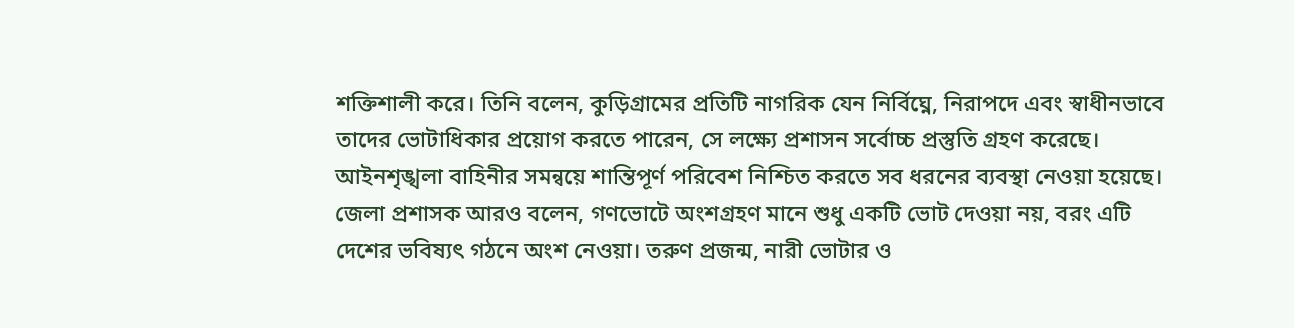শক্তিশালী করে। তিনি বলেন, কুড়িগ্রামের প্রতিটি নাগরিক যেন নির্বিঘ্নে, নিরাপদে এবং স্বাধীনভাবে তাদের ভোটাধিকার প্রয়োগ করতে পারেন, সে লক্ষ্যে প্রশাসন সর্বোচ্চ প্রস্তুতি গ্রহণ করেছে। আইনশৃঙ্খলা বাহিনীর সমন্বয়ে শান্তিপূর্ণ পরিবেশ নিশ্চিত করতে সব ধরনের ব্যবস্থা নেওয়া হয়েছে।
জেলা প্রশাসক আরও বলেন, গণভোটে অংশগ্রহণ মানে শুধু একটি ভোট দেওয়া নয়, বরং এটি দেশের ভবিষ্যৎ গঠনে অংশ নেওয়া। তরুণ প্রজন্ম, নারী ভোটার ও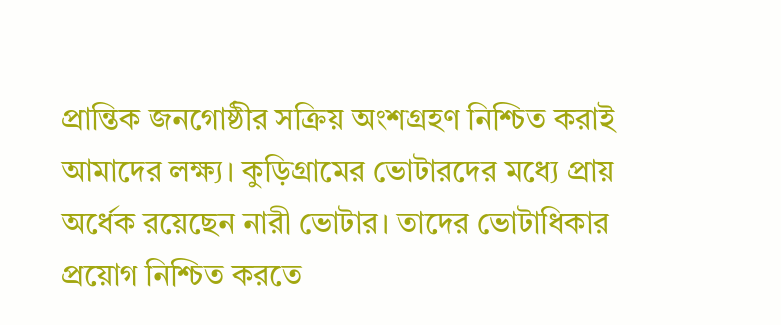প্রান্তিক জনগোষ্ঠীর সক্রিয় অংশগ্রহণ নিশ্চিত করাই আমাদের লক্ষ্য। কুড়িগ্রামের ভোটারদের মধ্যে প্রায় অর্ধেক রয়েছেন নারী ভোটার। তাদের ভোটাধিকার প্রয়োগ নিশ্চিত করতে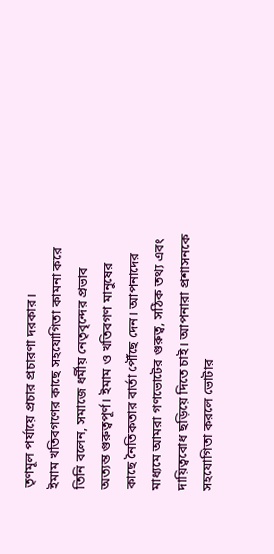তৃণমূল পর্যায়ে প্রচার প্রচারণা দরকার।
ইমাম খতিবগণের কাছে সহযোগিতা কামনা করে তিনি বলেন, সমাজে ধর্মীয় নেতৃবৃন্দের প্রভাব অত্যন্ত গুরুত্বপূর্ণ। ইমাম ও খতিবগণ মানুষের কাছে নৈতিকতার বার্তা পৌঁছে দেন। আপনাদের মাধ্যমে আমরা গণভোটের গুরুত্ব, সঠিক তথ্য এবং দায়িত্ববোধ ছড়িয়ে দিতে চাই। আপনারা প্রশাসনকে সহযোগিতা করলে ভোটার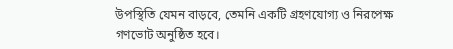উপস্থিতি যেমন বাড়বে, তেমনি একটি গ্রহণযোগ্য ও নিরপেক্ষ গণভোট অনুষ্ঠিত হবে।